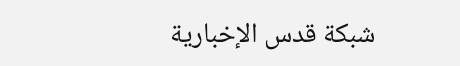شبكة قدس الإخبارية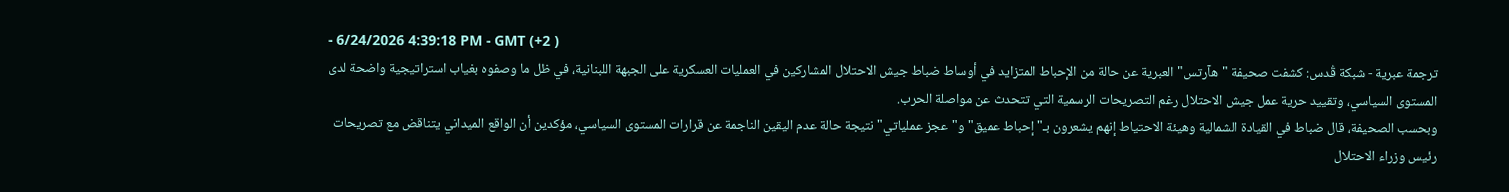- 6/24/2026 4:39:18 PM - GMT (+2 )
ترجمة عبرية - شبكة قُدس: كشفت صحيفة "هآرتس" العبرية عن حالة من الإحباط المتزايد في أوساط ضباط جيش الاحتلال المشاركين في العمليات العسكرية على الجبهة اللبنانية، في ظل ما وصفوه بغياب استراتيجية واضحة لدى المستوى السياسي، وتقييد حرية عمل جيش الاحتلال رغم التصريحات الرسمية التي تتحدث عن مواصلة الحرب.
وبحسب الصحيفة، قال ضباط في القيادة الشمالية وهيئة الاحتياط إنهم يشعرون بـ"إحباط عميق" و"عجز عملياتي" نتيجة حالة عدم اليقين الناجمة عن قرارات المستوى السياسي، مؤكدين أن الواقع الميداني يتناقض مع تصريحات رئيس وزراء الاحتلال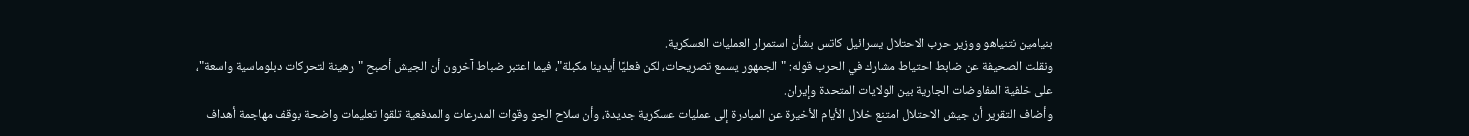بنيامين نتنياهو ووزير حرب الاحتلال يسرائيل كاتس بشأن استمرار العمليات العسكرية.
ونقلت الصحيفة عن ضابط احتياط مشارك في الحرب قوله: "الجمهور يسمع تصريحات، لكن فعليًا أيدينا مكبلة"، فيما اعتبر ضباط آخرون أن الجيش أصبح "رهينة لتحركات دبلوماسية واسعة"، على خلفية المفاوضات الجارية بين الولايات المتحدة وإيران.
وأضاف التقرير أن جيش الاحتلال امتنع خلال الأيام الأخيرة عن المبادرة إلى عمليات عسكرية جديدة، وأن سلاح الجو وقوات المدرعات والمدفعية تلقوا تعليمات واضحة بوقف مهاجمة أهداف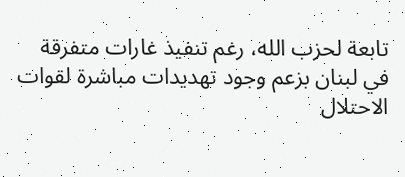تابعة لحزب الله، رغم تنفيذ غارات متفرقة في لبنان بزعم وجود تهديدات مباشرة لقوات الاحتلال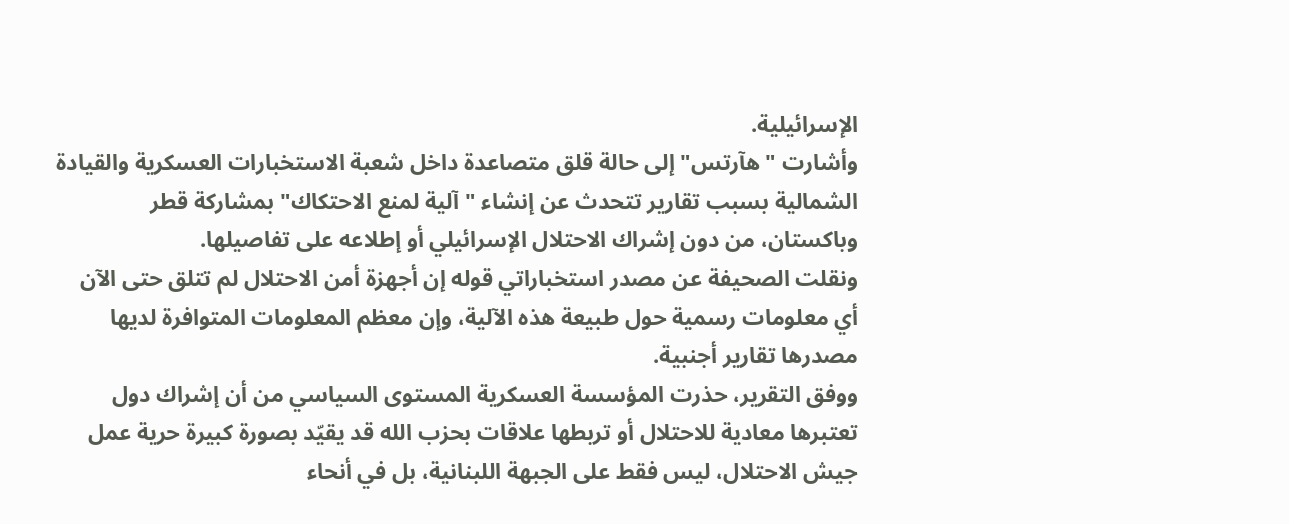الإسرائيلية.
وأشارت "هآرتس" إلى حالة قلق متصاعدة داخل شعبة الاستخبارات العسكرية والقيادة الشمالية بسبب تقارير تتحدث عن إنشاء "آلية لمنع الاحتكاك" بمشاركة قطر وباكستان، من دون إشراك الاحتلال الإسرائيلي أو إطلاعه على تفاصيلها.
ونقلت الصحيفة عن مصدر استخباراتي قوله إن أجهزة أمن الاحتلال لم تتلق حتى الآن أي معلومات رسمية حول طبيعة هذه الآلية، وإن معظم المعلومات المتوافرة لديها مصدرها تقارير أجنبية.
ووفق التقرير، حذرت المؤسسة العسكرية المستوى السياسي من أن إشراك دول تعتبرها معادية للاحتلال أو تربطها علاقات بحزب الله قد يقيّد بصورة كبيرة حرية عمل جيش الاحتلال، ليس فقط على الجبهة اللبنانية، بل في أنحاء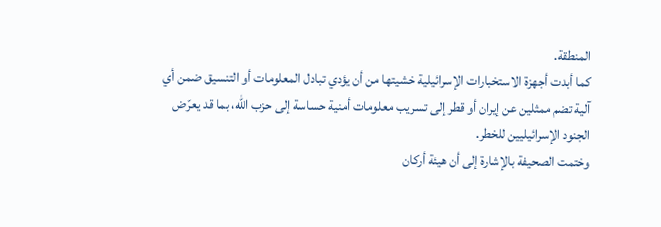المنطقة.
كما أبدت أجهزة الاستخبارات الإسرائيلية خشيتها من أن يؤدي تبادل المعلومات أو التنسيق ضمن أي آلية تضم ممثلين عن إيران أو قطر إلى تسريب معلومات أمنية حساسة إلى حزب الله، بما قد يعرّض الجنود الإسرائيليين للخطر.
وختمت الصحيفة بالإشارة إلى أن هيئة أركان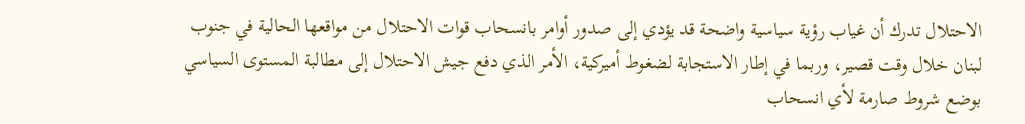الاحتلال تدرك أن غياب رؤية سياسية واضحة قد يؤدي إلى صدور أوامر بانسحاب قوات الاحتلال من مواقعها الحالية في جنوب لبنان خلال وقت قصير، وربما في إطار الاستجابة لضغوط أميركية، الأمر الذي دفع جيش الاحتلال إلى مطالبة المستوى السياسي بوضع شروط صارمة لأي انسحاب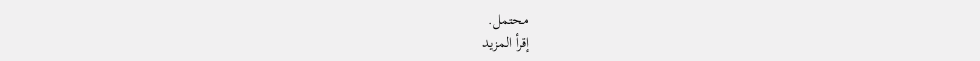محتمل.
إقرأ المزيد